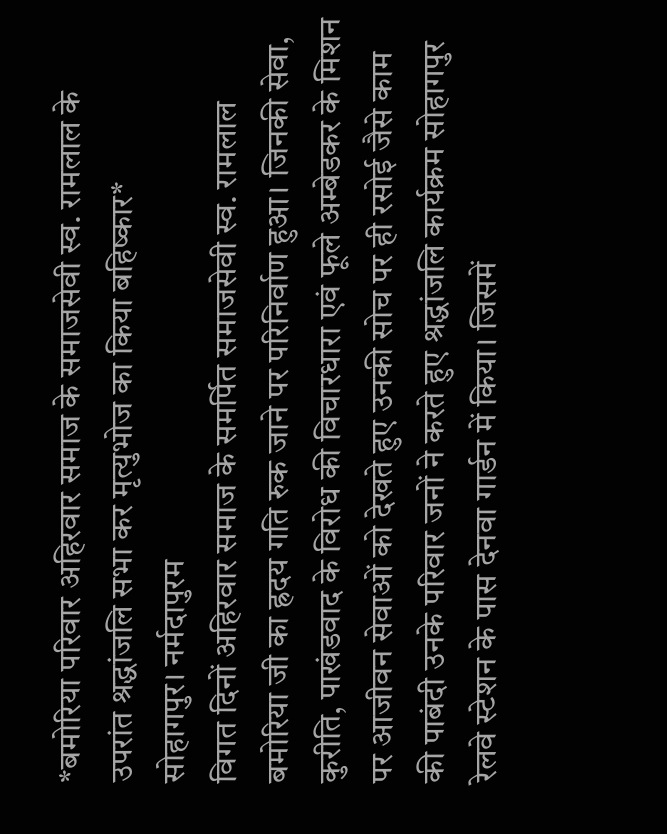*बमोरिया परिवार अहिरवार समाज के समाजसेवी स्व. रामलाल के उपरांत श्रद्धांजलि सभा कर मृत्युभोज का किया बहिष्कार*
सोहागपुर। नर्मदापुरम
विगत दिनों अहिरवार समाज के समर्पित समाजसेवी स्व. रामलाल बमोरिया जी का ह्रदय गति रुक जाने पर परिनिर्वाण हुआ। जिनकी सेवा, कुरीति, पाखंडवाद के विरोध की विचारधारा एवं फूले अम्बेडकर के मिशन पर आजीवन सेवाओं को देखते हुए उनकी सोच पर ही रसोई जैसे काम की पाबंदी उनके परिवार जनों ने करते हुए श्रद्धांजलि कार्यक्रम सोहागपुर रेलवे स्टेशन के पास देनवा गार्डन में किया। जिसमें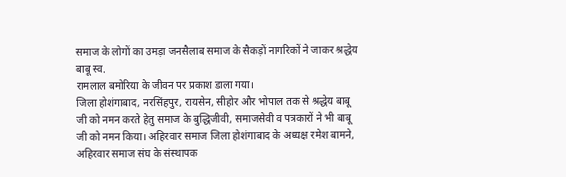समाज के लोगों का उमड़ा जनसैलाब समाज के सैकड़ों नागरिकों ने जाकर श्रद्धेय बाबू स्व.
रामलाल बमोरिया के जीवन पर प्रकाश डाला गया।
जिला होशंगाबाद, नरसिंहपुर, रायसेन, सीहोर और भोपाल तक से श्रद्धेय बाबू जी को नमन करते हेतु समाज के बुद्धिजीवी, समाजसेवी व पत्रकारों ने भी बाबू जी को नमन किया। अहिरवार समाज जिला होशंगाबाद के अध्यक्ष रमेश बामने, अहिरवार समाज संघ के संस्थापक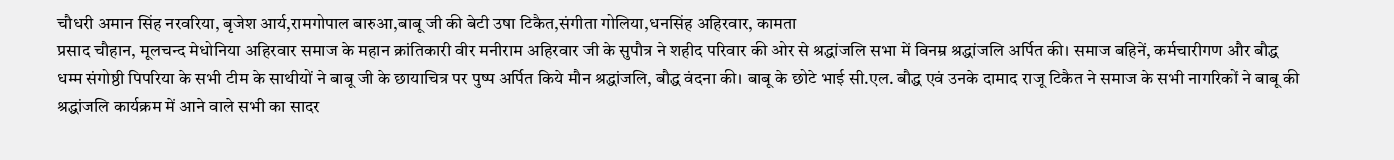चौधरी अमान सिंह नरवरिया, बृजेश आर्य,रामगोपाल बारुआ,बाबू जी की बेटी उषा टिकैत,संगीता गोलिया,धनसिंह अहिरवार, कामता
प्रसाद चौहान, मूलचन्द मेधोनिया अहिरवार समाज के महान क्रांतिकारी वीर मनीराम अहिरवार जी के सुपौत्र ने शहीद परिवार की ओर से श्रद्धांजलि सभा में विनम्र श्रद्धांजलि अर्पित की। समाज बहिनें, कर्मचारीगण और बौद्ध धम्म संगोष्ठी पिपरिया के सभी टीम के साथीयों ने बाबू जी के छायाचित्र पर पुष्प अर्पित किये मौन श्रद्धांजलि, बौद्ध वंदना की। बाबू के छोटे भाई सी.एल. बौद्ध एवं उनके दामाद राजू टिकैत ने समाज के सभी नागरिकों ने बाबू की श्रद्धांजलि कार्यक्रम में आने वाले सभी का सादर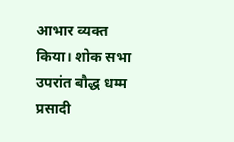आभार व्यक्त किया। शोक सभा उपरांत बौद्ध धम्म प्रसादी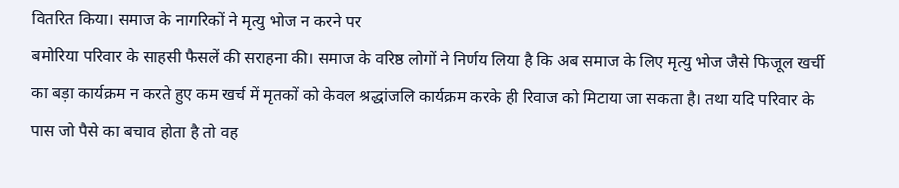वितरित किया। समाज के नागरिकों ने मृत्यु भोज न करने पर
बमोरिया परिवार के साहसी फैसलें की सराहना की। समाज के वरिष्ठ लोगों ने निर्णय लिया है कि अब समाज के लिए मृत्यु भोज जैसे फिजूल खर्ची का बड़ा कार्यक्रम न करते हुए कम खर्च में मृतकों को केवल श्रद्धांजलि कार्यक्रम करके ही रिवाज को मिटाया जा सकता है। तथा यदि परिवार के पास जो पैसे का बचाव होता है तो वह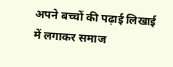अपने बच्चों की पढ़ाई लिखाई में लगाकर समाज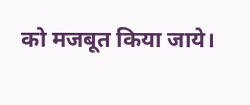को मजबूत किया जाये।